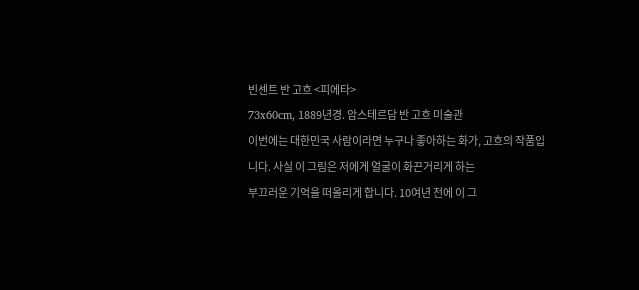빈센트 반 고흐 <피에타>
73x60cm, 1889년경. 암스테르담 반 고흐 미술관
이번에는 대한민국 사람이라면 누구나 좋아하는 화가, 고흐의 작품입니다. 사실 이 그림은 저에게 얼굴이 화끈거리게 하는
부끄러운 기억을 떠올리게 합니다. 10여년 전에 이 그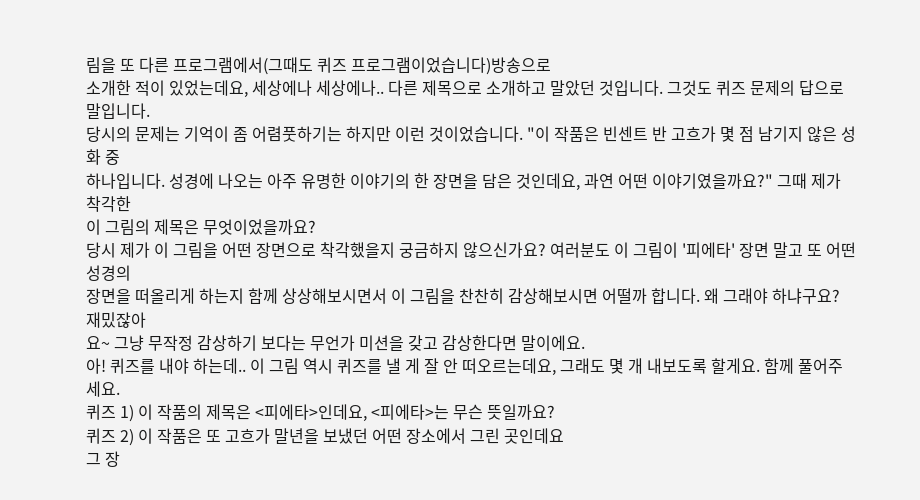림을 또 다른 프로그램에서(그때도 퀴즈 프로그램이었습니다)방송으로
소개한 적이 있었는데요, 세상에나 세상에나.. 다른 제목으로 소개하고 말았던 것입니다. 그것도 퀴즈 문제의 답으로 말입니다.
당시의 문제는 기억이 좀 어렴풋하기는 하지만 이런 것이었습니다. "이 작품은 빈센트 반 고흐가 몇 점 남기지 않은 성화 중
하나입니다. 성경에 나오는 아주 유명한 이야기의 한 장면을 담은 것인데요, 과연 어떤 이야기였을까요?" 그때 제가 착각한
이 그림의 제목은 무엇이었을까요?
당시 제가 이 그림을 어떤 장면으로 착각했을지 궁금하지 않으신가요? 여러분도 이 그림이 '피에타' 장면 말고 또 어떤 성경의
장면을 떠올리게 하는지 함께 상상해보시면서 이 그림을 찬찬히 감상해보시면 어떨까 합니다. 왜 그래야 하냐구요? 재밌잖아
요~ 그냥 무작정 감상하기 보다는 무언가 미션을 갖고 감상한다면 말이에요.
아! 퀴즈를 내야 하는데.. 이 그림 역시 퀴즈를 낼 게 잘 안 떠오르는데요, 그래도 몇 개 내보도록 할게요. 함께 풀어주세요.
퀴즈 1) 이 작품의 제목은 <피에타>인데요, <피에타>는 무슨 뜻일까요?
퀴즈 2) 이 작품은 또 고흐가 말년을 보냈던 어떤 장소에서 그린 곳인데요
그 장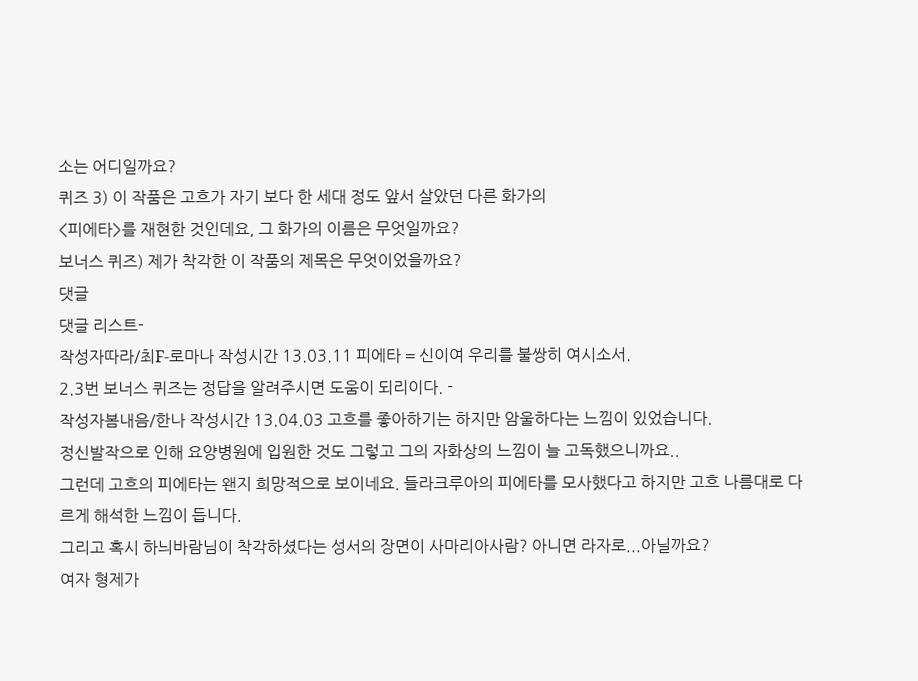소는 어디일까요?
퀴즈 3) 이 작품은 고흐가 자기 보다 한 세대 정도 앞서 살았던 다른 화가의
<피에타>를 재현한 것인데요, 그 화가의 이름은 무엇일까요?
보너스 퀴즈) 제가 착각한 이 작품의 제목은 무엇이었을까요?
댓글
댓글 리스트-
작성자따라/최F-로마나 작성시간 13.03.11 피에타 = 신이여 우리를 불쌍히 여시소서.
2.3번 보너스 퀴즈는 정답을 알려주시면 도움이 되리이다. -
작성자봄내음/한나 작성시간 13.04.03 고흐를 좋아하기는 하지만 암울하다는 느낌이 있었습니다.
정신발작으로 인해 요양병원에 입원한 것도 그렇고 그의 자화상의 느낌이 늘 고독했으니까요..
그런데 고흐의 피에타는 왠지 희망적으로 보이네요. 들라크루아의 피에타를 모사했다고 하지만 고흐 나름대로 다르게 해석한 느낌이 듭니다.
그리고 혹시 하늬바람님이 착각하셨다는 성서의 장면이 사마리아사람? 아니면 라자로...아닐까요?
여자 형제가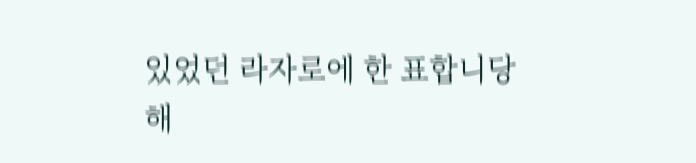있었던 라자로에 한 표합니당
해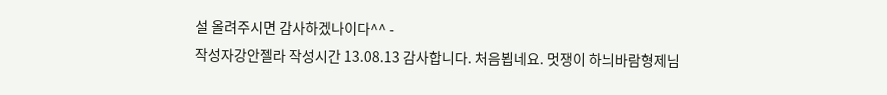설 올려주시면 감사하겠나이다^^ -
작성자강안젤라 작성시간 13.08.13 감사합니다. 처음뵙네요. 멋쟁이 하늬바람형제님